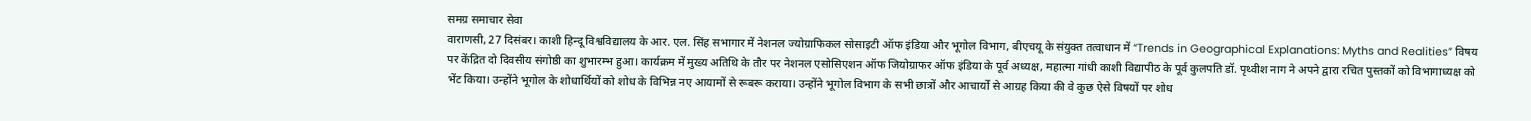समग्र समाचार सेवा
वाराणसी, 27 दिसंबर। काशी हिन्दू विश्वविद्यालय के आर. एल. सिंह सभागार में नेशनल ज्योग्राफिकल सोसाइटी ऑफ इंडिया और भूगोल विभाग, बीएचयू के संयुक्त तत्वाधान में “Trends in Geographical Explanations: Myths and Realities” विषय पर केंद्रित दो दिवसीय संगोष्ठी का शुभारम्भ हुआ। कार्यक्रम में मुख्य अतिथि के तौर पर नेशनल एसोसिएशन ऑफ जियोग्राफर ऑफ इंडिया के पूर्व अध्यक्ष, महात्मा गांधी काशी विद्यापीठ के पूर्व कुलपति डॉ. पृथ्वीश नाग ने अपने द्वारा रचित पुस्तकों को विभागाध्यक्ष को भेंट किया। उन्होंने भूगोल के शोधार्थियों को शोध के विभिन्न नए आयामों से रूबरू कराया। उन्होंने भूगोल विभाग के सभी छात्रों और आचार्यों से आग्रह किया की वे कुछ ऐसे विषयों पर शोध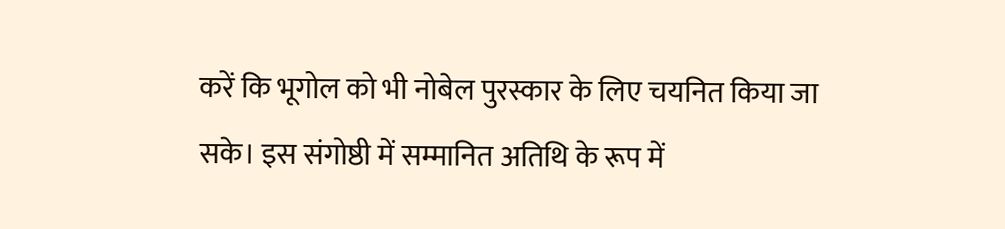करें कि भूगोल को भी नोबेल पुरस्कार के लिए चयनित किया जा सके। इस संगोष्ठी में सम्मानित अतिथि के रूप में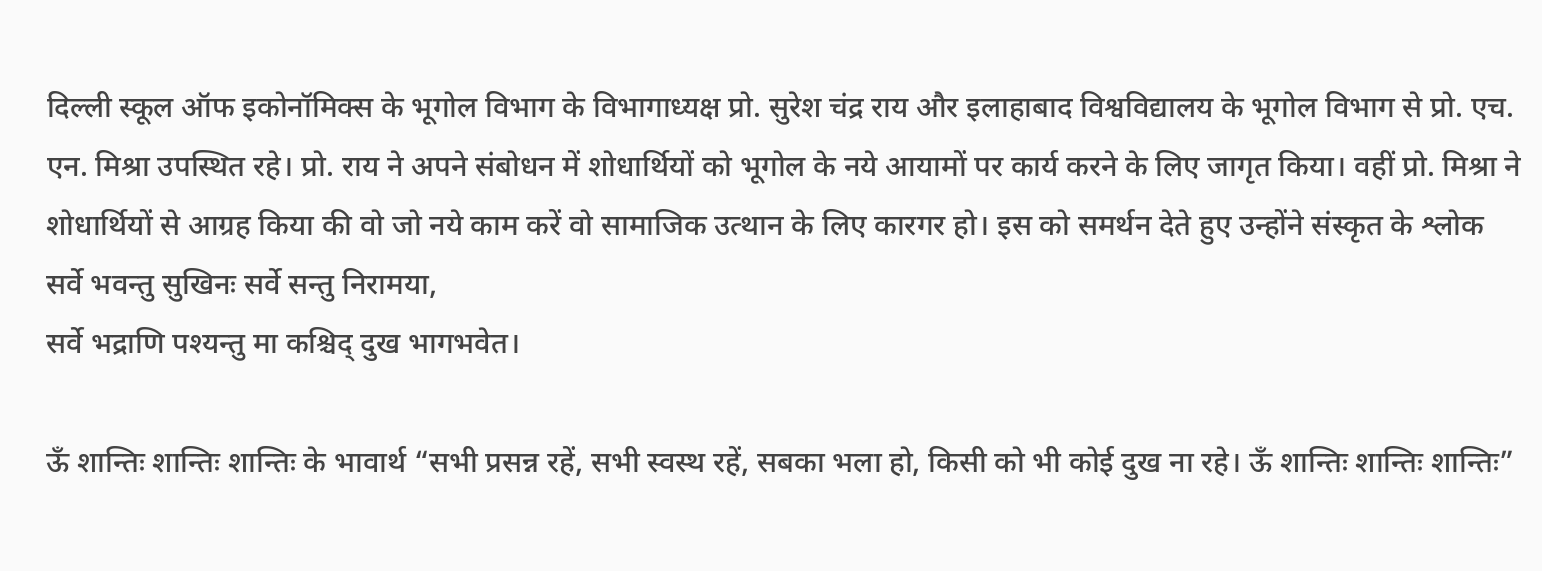दिल्ली स्कूल ऑफ इकोनॉमिक्स के भूगोल विभाग के विभागाध्यक्ष प्रो. सुरेश चंद्र राय और इलाहाबाद विश्वविद्यालय के भूगोल विभाग से प्रो. एच. एन. मिश्रा उपस्थित रहे। प्रो. राय ने अपने संबोधन में शोधार्थियों को भूगोल के नये आयामों पर कार्य करने के लिए जागृत किया। वहीं प्रो. मिश्रा ने शोधार्थियों से आग्रह किया की वो जो नये काम करें वो सामाजिक उत्थान के लिए कारगर हो। इस को समर्थन देते हुए उन्होंने संस्कृत के श्लोक
सर्वे भवन्तु सुखिनः सर्वे सन्तु निरामया,
सर्वे भद्राणि पश्यन्तु मा कश्चिद् दुख भागभवेत।

ऊँ शान्तिः शान्तिः शान्तिः के भावार्थ “सभी प्रसन्न रहें, सभी स्वस्थ रहें, सबका भला हो, किसी को भी कोई दुख ना रहे। ऊँ शान्तिः शान्तिः शान्तिः”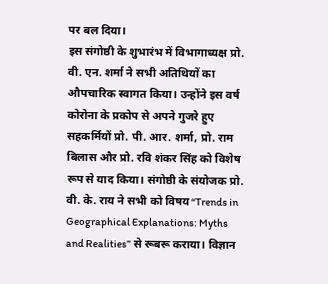पर बल दिया।
इस संगोष्ठी के शुभारंभ में विभागाध्यक्ष प्रो. वी. एन. शर्मा ने सभी अतिथियों का औपचारिक स्वागत किया। उन्होंने इस वर्ष कोरोना के प्रकोप से अपने गुजरे हुए सहकर्मियों प्रो. पी. आर. शर्मा, प्रो. राम बिलास और प्रो. रवि शंकर सिंह को विशेष रूप से याद किया। संगोष्ठी के संयोजक प्रो. वी. के. राय ने सभी को विषय “Trends in Geographical Explanations: Myths and Realities” से रूबरू कराया। विज्ञान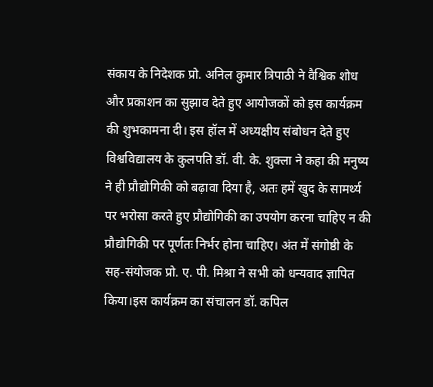संकाय के निदेशक प्रो. अनिल कुमार त्रिपाठी ने वैश्विक शोध और प्रकाशन का सुझाव देते हुए आयोजकों को इस कार्यक्रम की शुभकामना दी। इस हॉल में अध्यक्षीय संबोधन देते हुए विश्वविद्यालय के कुलपति डॉ. वी. के. शुक्ला ने कहा की मनुष्य ने ही प्रौद्योगिकी को बढ़ावा दिया है, अतः हमें खुद के सामर्थ्य पर भरोसा करते हुए प्रौद्योगिकी का उपयोग करना चाहिए न की प्रौद्योगिकी पर पूर्णतः निर्भर होना चाहिए। अंत में संगोष्ठी के सह-संयोजक प्रो. ए. पी. मिश्रा ने सभी को धन्यवाद ज्ञापित किया।इस कार्यक्रम का संचालन डॉ. कपिल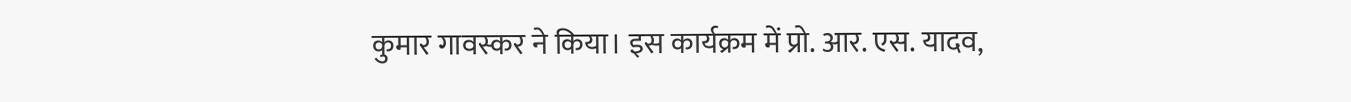कुमार गावस्कर ने किया। इस कार्यक्रम में प्रो. आर. एस. यादव,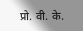प्रो. वी. के.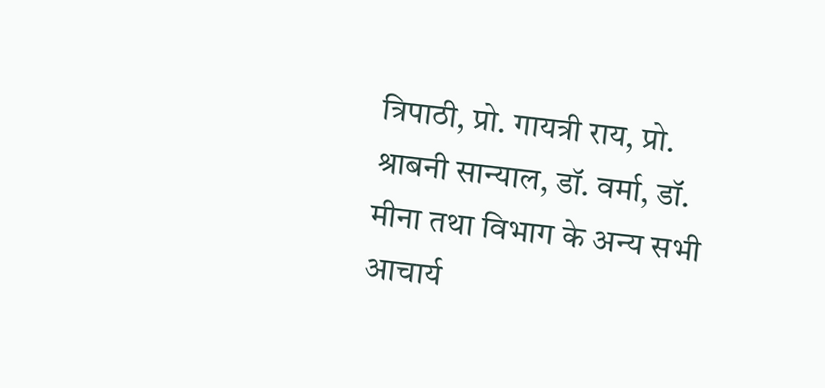त्रिपाठी, प्रो. गायत्री राय, प्रो. श्राबनी सान्याल, डॉ. वर्मा, डॉ. मीना तथा विभाग के अन्य सभी आचार्य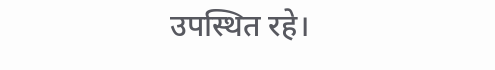उपस्थित रहे।